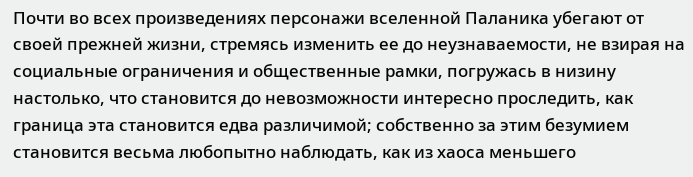Почти во всех произведениях персонажи вселенной Паланика убегают от своей прежней жизни, стремясь изменить ее до неузнаваемости, не взирая на социальные ограничения и общественные рамки, погружась в низину настолько, что становится до невозможности интересно проследить, как граница эта становится едва различимой; собственно за этим безумием становится весьма любопытно наблюдать, как из хаоса меньшего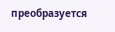преобразуется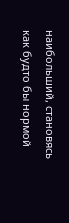наибольший, становясь как будто бы нормой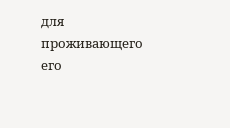для проживающего его